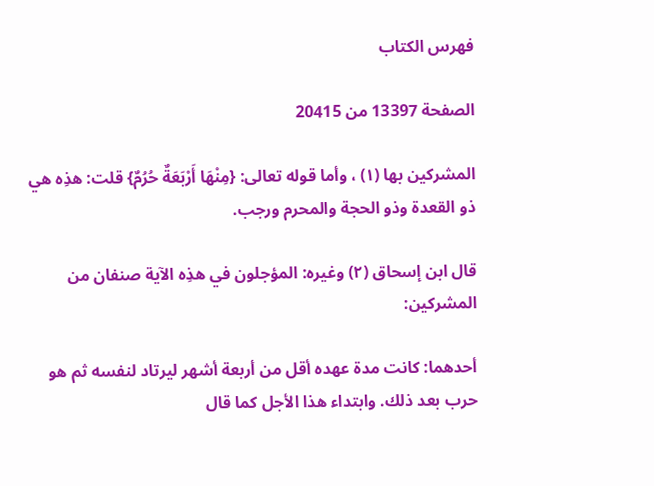فهرس الكتاب

الصفحة 13397 من 20415

المشركين بها (١) ، وأما قوله تعالى: {مِنْهَا أَرْبَعَةٌ حُرُمٌ} قلت: هذِه هي ذو القعدة وذو الحجة والمحرم ورجب.

قال ابن إسحاق (٢) وغيره: المؤجلون في هذِه الآية صنفان من المشركين:

أحدهما: كانت مدة عهده أقل من أربعة أشهر ليرتاد لنفسه ثم هو حرب بعد ذلك. وابتداء هذا الأجل كما قال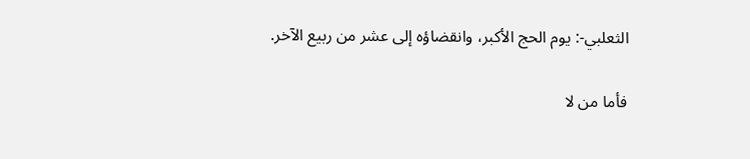الثعلبي-: يوم الحج الأكبر، وانقضاؤه إلى عشر من ربيع الآخر.

فأما من لا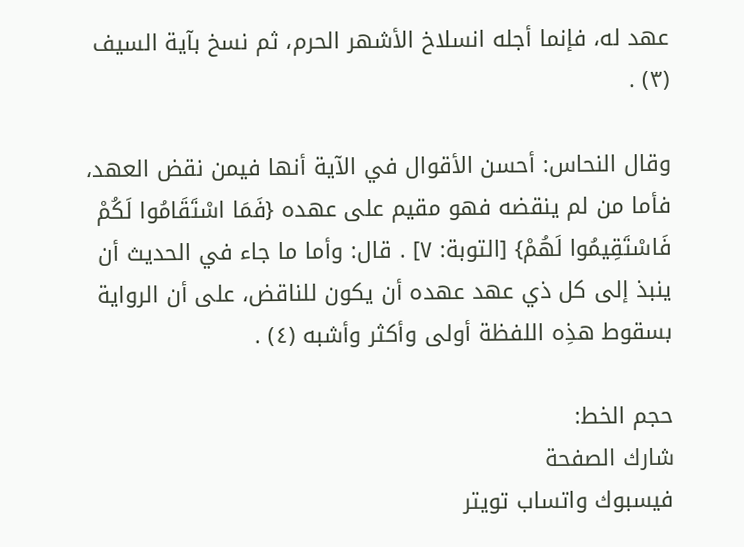عهد له، فإنما أجله انسلاخ الأشهر الحرم، ثم نسخ بآية السيف (٣) .

وقال النحاس: أحسن الأقوال في الآية أنها فيمن نقض العهد، فأما من لم ينقضه فهو مقيم على عهده {فَمَا اسْتَقَامُوا لَكُمْ فَاسْتَقِيمُوا لَهُمْ} [التوبة: ٧] . قال: وأما ما جاء في الحديث أن ينبذ إلى كل ذي عهد عهده أن يكون للناقض، على أن الرواية بسقوط هذِه اللفظة أولى وأكثر وأشبه (٤) .

حجم الخط:
شارك الصفحة
فيسبوك واتساب تويتر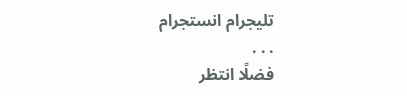تليجرام انستجرام
. . .
فضلًا انتظر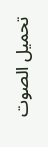تحميل الصوت